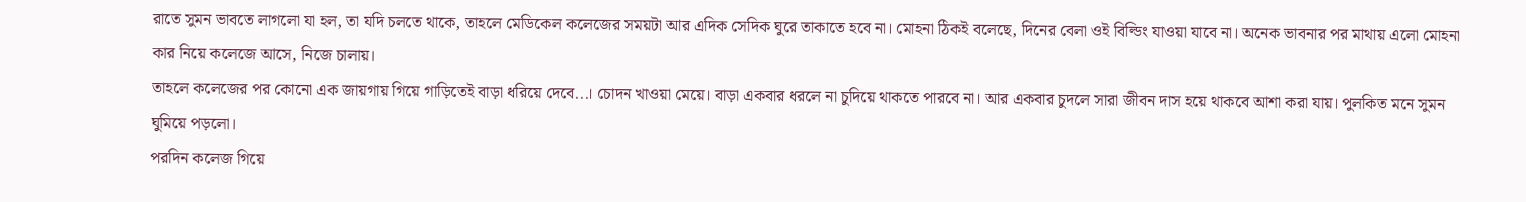রাতে সুমন ভাবতে লাগলো যা হল, তা যদি চলতে থাকে, তাহলে মেডিকেল কলেজের সময়টা আর এদিক সেদিক ঘুরে তাকাতে হবে না। মোহনা ঠিকই বলেছে, দিনের বেলা ওই বিল্ডিং যাওয়া যাবে না। অনেক ভাবনার পর মাথায় এলো মোহনা কার নিয়ে কলেজে আসে, নিজে চালায়।
তাহলে কলেজের পর কোনো এক জায়গায় গিয়ে গাড়িতেই বাড়া ধরিয়ে দেবে...। চোদন খাওয়া মেয়ে। বাড়া একবার ধরলে না চুদিয়ে থাকতে পারবে না। আর একবার চুদলে সারা জীবন দাস হয়ে থাকবে আশা করা যায়। পুলকিত মনে সুমন ঘুমিয়ে পড়লো।
পরদিন কলেজ গিয়ে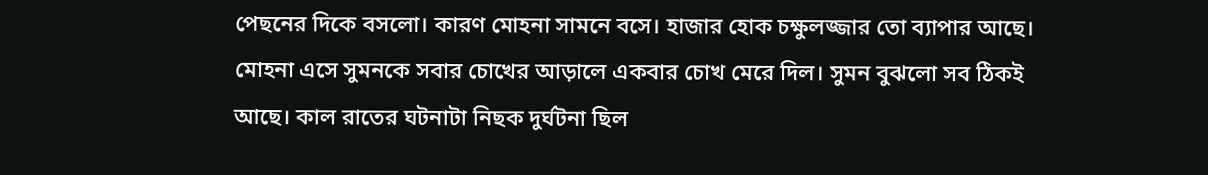পেছনের দিকে বসলো। কারণ মোহনা সামনে বসে। হাজার হোক চক্ষুলজ্জার তো ব্যাপার আছে।
মোহনা এসে সুমনকে সবার চোখের আড়ালে একবার চোখ মেরে দিল। সুমন বুঝলো সব ঠিকই আছে। কাল রাতের ঘটনাটা নিছক দুর্ঘটনা ছিল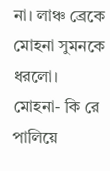না। লাঞ্চ ব্রেকে মোহনা সুমনকে ধরলো।
মোহনা- কি রে পালিয়ে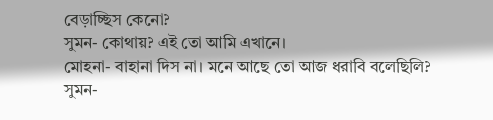বেড়াচ্ছিস কেনো?
সুমন- কোথায়? এই তো আমি এখানে।
মোহনা- বাহানা দিস না। মনে আছে তো আজ ধরাবি বলেছিলি?
সুমন-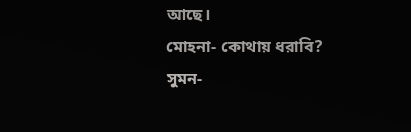আছে।
মোহনা- কোথায় ধরাবি?
সুমন-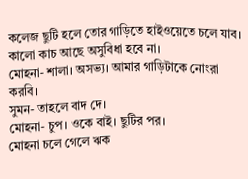কলেজ ছুটি হলে তোর গাড়িতে হাইওয়েতে চলে যাব। কালো কাচ আছে অসুবিধা হবে না।
মোহনা- শালা। অসভ্য। আমার গাড়িটাকে নোংরা করবি।
সুমন- তাহলে বাদ দে।
মোহনা- চুপ। ওকে বাই। ছুটির পর।
মোহনা চলে গেলে ঋক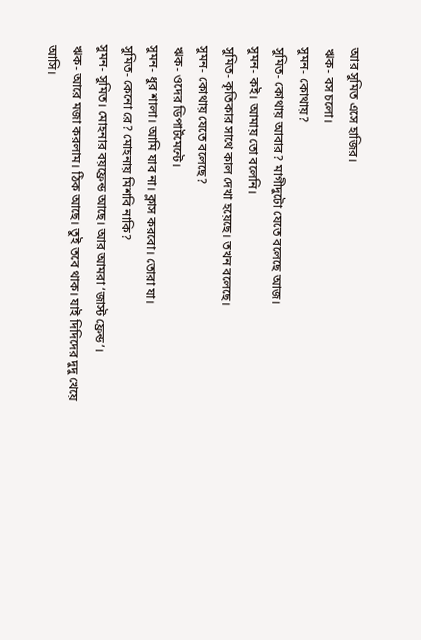আর সুমিত এসে হাজির।
ঋক- বস চলো।
সুমন- কোথায়?
সুমিত- কোথায় আবার? মাগীদুটো যেতে বলেছে আজ।
সুমন- কই। আমায় তো বলেনি।
সুমিত- কৃতিকার সাথে কাল দেখা হয়েছে। তখন বলেছে।
সুমন- কোথায় যেতে বলেছে?
ঋক- ওদের ডিপার্টমেন্টে।
সুমন- ধুর শালা। আমি যাব না। ক্লাস করবো। তোরা যা।
সুমিত- কেনো রে? মোহনায় মিশবি নাকি?
সুমন- সুমিত। মোহনার বয়ফ্রেন্ড আছে। আর আমরা ‘জাস্ট ফ্রেন্ড’।
ঋক- আরে মজা করলাম। ঠিক আছে। তুই তবে থাক। যাই দিদিদের দুদু খেয়ে আসি।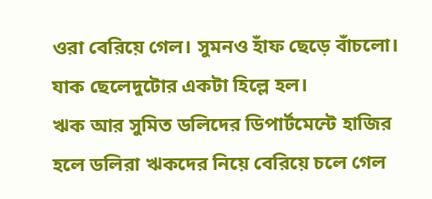ওরা বেরিয়ে গেল। সুমনও হাঁফ ছেড়ে বাঁচলো। যাক ছেলেদুটোর একটা হিল্লে হল।
ঋক আর সুমিত ডলিদের ডিপার্টমেন্টে হাজির হলে ডলিরা ঋকদের নিয়ে বেরিয়ে চলে গেল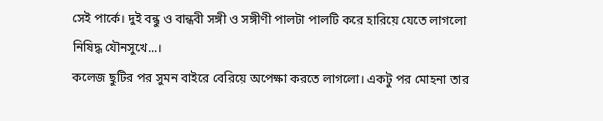সেই পার্কে। দুই বন্ধু ও বান্ধবী সঙ্গী ও সঙ্গীণী পালটা পালটি করে হারিয়ে যেতে লাগলো নিষিদ্ধ যৌনসুখে...।
কলেজ ছুটির পর সুমন বাইরে বেরিয়ে অপেক্ষা করতে লাগলো। একটু পর মোহনা তার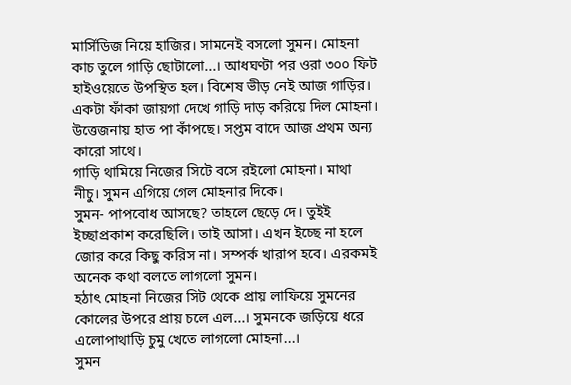মার্সিডিজ নিয়ে হাজির। সামনেই বসলো সুমন। মোহনা কাচ তুলে গাড়ি ছোটালো...। আধঘণ্টা পর ওরা ৩০০ ফিট হাইওয়েতে উপস্থিত হল। বিশেষ ভীড় নেই আজ গাড়ির। একটা ফাঁকা জায়গা দেখে গাড়ি দাড় করিয়ে দিল মোহনা। উত্তেজনায় হাত পা কাঁপছে। সপ্তম বাদে আজ প্রথম অন্য কারো সাথে।
গাড়ি থামিয়ে নিজের সিটে বসে রইলো মোহনা। মাথা নীচু। সুমন এগিয়ে গেল মোহনার দিকে।
সুমন- পাপবোধ আসছে? তাহলে ছেড়ে দে। তুইই ইচ্ছাপ্রকাশ করেছিলি। তাই আসা। এখন ইচ্ছে না হলে জোর করে কিছু করিস না। সম্পর্ক খারাপ হবে। এরকমই অনেক কথা বলতে লাগলো সুমন।
হঠাৎ মোহনা নিজের সিট থেকে প্রায় লাফিয়ে সুমনের কোলের উপরে প্রায় চলে এল...। সুমনকে জড়িয়ে ধরে এলোপাথাড়ি চুমু খেতে লাগলো মোহনা...।
সুমন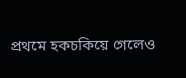প্রথমে হকচকিয়ে গেলেও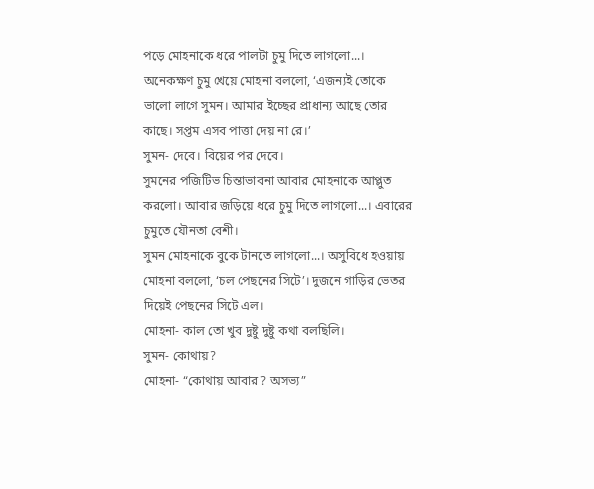পড়ে মোহনাকে ধরে পালটা চুমু দিতে লাগলো...।
অনেকক্ষণ চুমু খেয়ে মোহনা বললো, ‘এজন্যই তোকে ভালো লাগে সুমন। আমার ইচ্ছের প্রাধান্য আছে তোর কাছে। সপ্তম এসব পাত্তা দেয় না রে।’
সুমন- দেবে। বিয়ের পর দেবে।
সুমনের পজিটিভ চিন্তাভাবনা আবার মোহনাকে আপ্লুত করলো। আবার জড়িয়ে ধরে চুমু দিতে লাগলো...। এবারের চুমুতে যৌনতা বেশী।
সুমন মোহনাকে বুকে টানতে লাগলো...। অসুবিধে হওয়ায় মোহনা বললো, ‘চল পেছনের সিটে’। দুজনে গাড়ির ভেতর দিয়েই পেছনের সিটে এল।
মোহনা- কাল তো খুব দুষ্টু দুষ্টু কথা বলছিলি।
সুমন- কোথায়?
মোহনা- “কোথায় আবার? অসভ্য”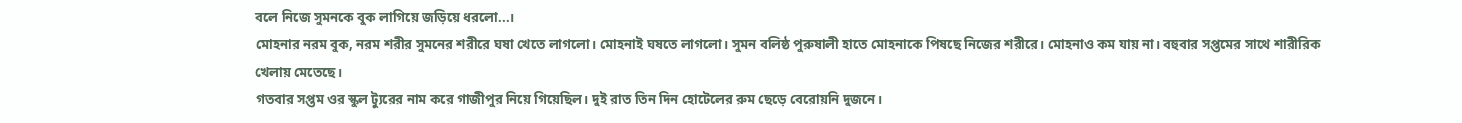বলে নিজে সুমনকে বুক লাগিয়ে জড়িয়ে ধরলো...।
মোহনার নরম বুক, নরম শরীর সুমনের শরীরে ঘষা খেতে লাগলো। মোহনাই ঘষতে লাগলো। সুমন বলিষ্ঠ পুরুষালী হাতে মোহনাকে পিষছে নিজের শরীরে। মোহনাও কম যায় না। বহুবার সপ্তমের সাথে শারীরিক খেলায় মেতেছে।
গতবার সপ্তম ওর স্কুল ট্যুরের নাম করে গাজীপুর নিয়ে গিয়েছিল। দুই রাত তিন দিন হোটেলের রুম ছেড়ে বেরোয়নি দুজনে।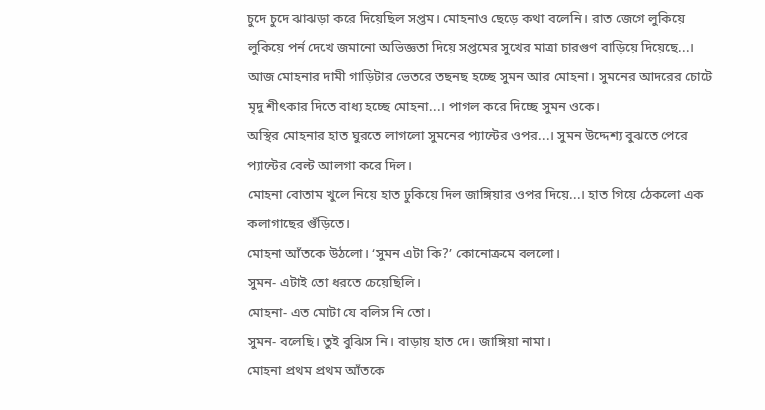চুদে চুদে ঝাঝড়া করে দিয়েছিল সপ্তম। মোহনাও ছেড়ে কথা বলেনি। রাত জেগে লুকিয়ে লুকিয়ে পর্ন দেখে জমানো অভিজ্ঞতা দিয়ে সপ্তমের সুখের মাত্রা চারগুণ বাড়িয়ে দিয়েছে...।
আজ মোহনার দামী গাড়িটার ভেতরে তছনছ হচ্ছে সুমন আর মোহনা। সুমনের আদরের চোটে মৃদু শীৎকার দিতে বাধ্য হচ্ছে মোহনা...। পাগল করে দিচ্ছে সুমন ওকে।
অস্থির মোহনার হাত ঘুরতে লাগলো সুমনের প্যান্টের ওপর...। সুমন উদ্দেশ্য বুঝতে পেরে প্যান্টের বেল্ট আলগা করে দিল।
মোহনা বোতাম খুলে নিয়ে হাত ঢুকিয়ে দিল জাঙ্গিয়ার ওপর দিয়ে...। হাত গিয়ে ঠেকলো এক কলাগাছের গুঁড়িতে।
মোহনা আঁতকে উঠলো। ‘সুমন এটা কি?’ কোনোক্রমে বললো।
সুমন- এটাই তো ধরতে চেয়েছিলি।
মোহনা- এত মোটা যে বলিস নি তো।
সুমন- বলেছি। তুই বুঝিস নি। বাড়ায় হাত দে। জাঙ্গিয়া নামা।
মোহনা প্রথম প্রথম আঁতকে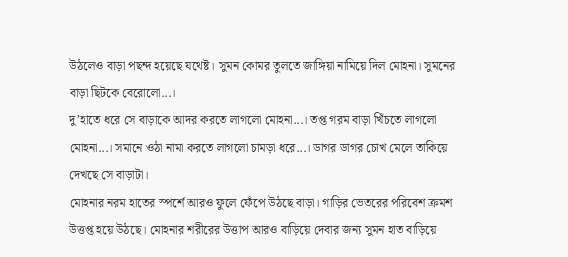উঠলেও বাড়া পছন্দ হয়েছে যথেষ্ট। সুমন কোমর তুলতে জাঙ্গিয়া নামিয়ে দিল মোহনা। সুমনের বাড়া ছিটকে বেরোলো...।
দু’হাতে ধরে সে বাড়াকে আদর করতে লাগলো মোহনা...। তপ্ত গরম বাড়া খিঁচতে লাগলো মোহনা...। সমানে ওঠা নামা করতে লাগলো চামড়া ধরে...। ডাগর ডাগর চোখ মেলে তাকিয়ে দেখছে সে বাড়াটা।
মোহনার নরম হাতের স্পর্শে আরও ফুলে ফেঁপে উঠছে বাড়া। গাড়ির ভেতরের পরিবেশ ক্রমশ উত্তপ্ত হয়ে উঠছে। মোহনার শরীরের উত্তাপ আরও বাড়িয়ে দেবার জন্য সুমন হাত বাড়িয়ে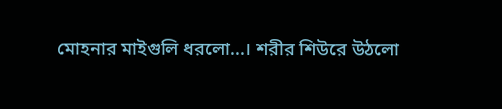মোহনার মাইগুলি ধরলো...। শরীর শিউরে উঠলো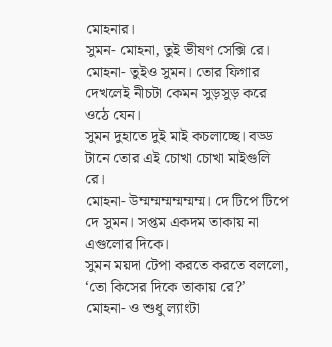মোহনার।
সুমন- মোহনা, তুই ভীষণ সেক্সি রে।
মোহনা- তুইও সুমন। তোর ফিগার দেখলেই নীচটা কেমন সুড়সুড় করে ওঠে যেন।
সুমন দুহাতে দুই মাই কচলাচ্ছে। বড্ড টানে তোর এই চোখা চোখা মাইগুলি রে।
মোহনা- উম্মম্মম্মম্মম্মম্ম। দে টিপে টিপে দে সুমন। সপ্তম একদম তাকায় না এগুলোর দিকে।
সুমন ময়দা টেপা করতে করতে বললো, ‘তো কিসের দিকে তাকায় রে?’
মোহনা- ও শুধু ল্যাংটা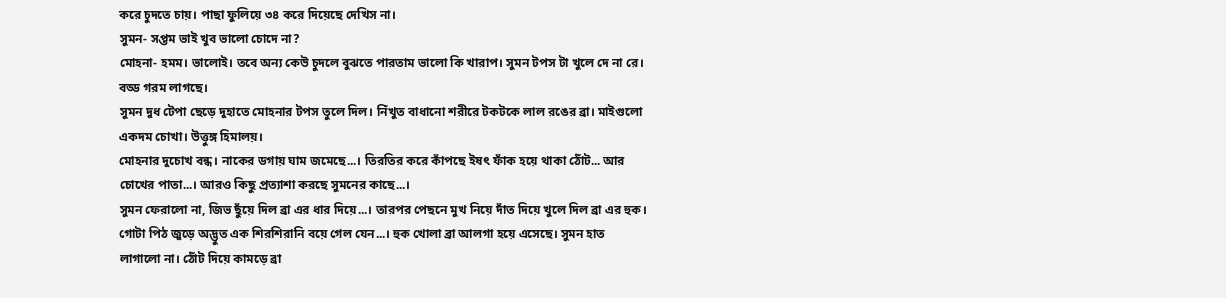করে চুদতে চায়। পাছা ফুলিয়ে ৩৪ করে দিয়েছে দেখিস না।
সুমন- সপ্তম ভাই খুব ভালো চোদে না?
মোহনা- হমম। ভালোই। তবে অন্য কেউ চুদলে বুঝতে পারতাম ভালো কি খারাপ। সুমন টপস টা খুলে দে না রে। বড্ড গরম লাগছে।
সুমন দুধ টেপা ছেড়ে দুহাতে মোহনার টপস তুলে দিল। নিঁখুত বাধানো শরীরে টকটকে লাল রঙের ব্রা। মাইগুলো একদম চোখা। উত্তুঙ্গ হিমালয়।
মোহনার দুচোখ বন্ধ। নাকের ডগায় ঘাম জমেছে...। তিরতির করে কাঁপছে ইষৎ ফাঁক হয়ে থাকা ঠোঁট... আর চোখের পাতা...। আরও কিছু প্রত্যাশা করছে সুমনের কাছে...।
সুমন ফেরালো না, জিভ ছুঁয়ে দিল ব্রা এর ধার দিয়ে...। তারপর পেছনে মুখ নিয়ে দাঁত দিয়ে খুলে দিল ব্রা এর হুক। গোটা পিঠ জুড়ে অদ্ভুত এক শিরশিরানি বয়ে গেল যেন...। হুক খোলা ব্রা আলগা হয়ে এসেছে। সুমন হাত লাগালো না। ঠোঁট দিয়ে কামড়ে ব্রা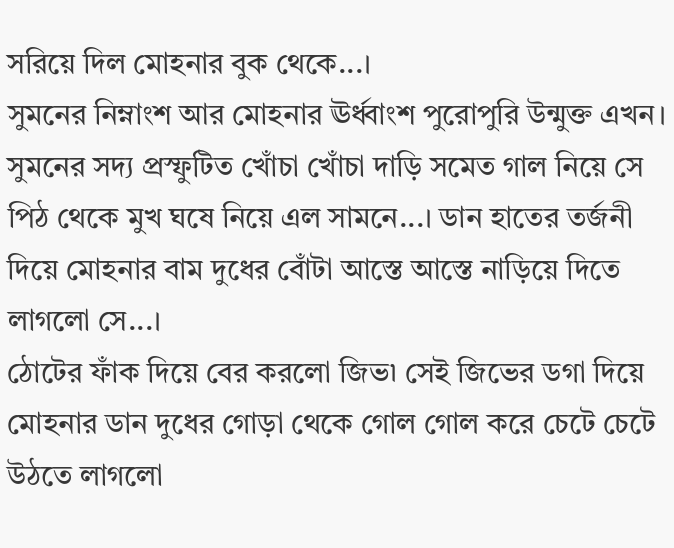সরিয়ে দিল মোহনার বুক থেকে...।
সুমনের নিম্নাংশ আর মোহনার ঊর্ধ্বাংশ পুরোপুরি উন্মুক্ত এখন। সুমনের সদ্য প্রস্ফুটিত খোঁচা খোঁচা দাড়ি সমেত গাল নিয়ে সে পিঠ থেকে মুখ ঘষে নিয়ে এল সামনে...। ডান হাতের তর্জনী দিয়ে মোহনার বাম দুধের বোঁটা আস্তে আস্তে নাড়িয়ে দিতে লাগলো সে...।
ঠোটের ফাঁক দিয়ে বের করলো জিভ৷ সেই জিভের ডগা দিয়ে মোহনার ডান দুধের গোড়া থেকে গোল গোল করে চেটে চেটে উঠতে লাগলো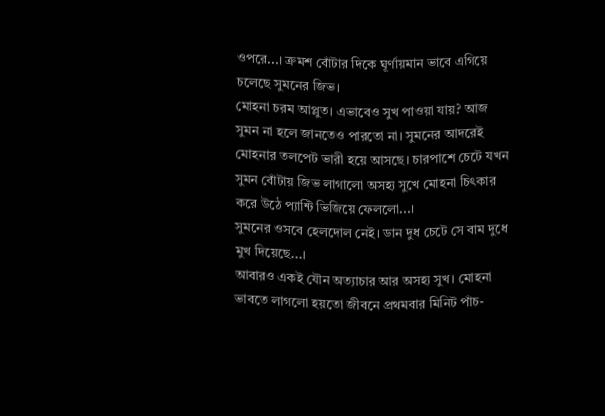ওপরে...। ক্রমশ বোঁটার দিকে ঘূর্ণায়মান ভাবে এগিয়ে চলেছে সুমনের জিভ।
মোহনা চরম আপ্লুত। এভাবেও সুখ পাওয়া যায়? আজ সুমন না হলে জানতেও পারতো না। সুমনের আদরেই মোহনার তলপেট ভারী হয়ে আসছে। চারপাশে চেটে যখন সুমন বোঁটায় জিভ লাগালো অসহ্য সুখে মোহনা চিৎকার করে উঠে প্যান্টি ভিজিয়ে ফেললো...।
সুমনের ওসবে হেলদোল নেই। ডান দুধ চেটে সে বাম দুধে মুখ দিয়েছে...।
আবারও একই যৌন অত্যাচার আর অসহ্য সুখ। মোহনা ভাবতে লাগলো হয়তো জীবনে প্রথমবার মিনিট পাঁচ-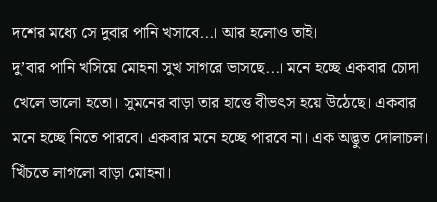দশের মধ্যে সে দুবার পানি খসাবে...। আর হলোও তাই।
দু’বার পানি খসিয়ে মোহনা সুখ সাগরে ভাসছে...। মনে হচ্ছে একবার চোদা খেলে ভালো হতো। সুমনের বাড়া তার হাত্তে বীভৎস হয়ে উঠেছে। একবার মনে হচ্ছে নিতে পারবে। একবার মনে হচ্ছে পারবে না। এক অদ্ভুত দোলাচল।
খিঁচতে লাগলো বাড়া মোহনা।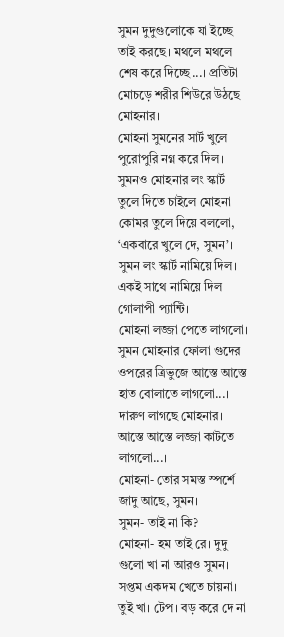সুমন দুদুগুলোকে যা ইচ্ছে তাই করছে। মথলে মথলে শেষ করে দিচ্ছে...। প্রতিটা মোচড়ে শরীর শিউরে উঠছে মোহনার।
মোহনা সুমনের সার্ট খুলে পুরোপুরি নগ্ন করে দিল। সুমনও মোহনার লং স্কার্ট তুলে দিতে চাইলে মোহনা কোমর তুলে দিয়ে বললো, ‘একবারে খুলে দে, সুমন’।
সুমন লং স্কার্ট নামিয়ে দিল। একই সাথে নামিয়ে দিল গোলাপী প্যান্টি।
মোহনা লজ্জা পেতে লাগলো। সুমন মোহনার ফোলা গুদের ওপরের ত্রিভুজে আস্তে আস্তে হাত বোলাতে লাগলো...। দারুণ লাগছে মোহনার। আস্তে আস্তে লজ্জা কাটতে লাগলো...।
মোহনা- তোর সমস্ত স্পর্শে জাদু আছে, সুমন।
সুমন- তাই না কি?
মোহনা- হম তাই রে। দুদু গুলো খা না আরও সুমন। সপ্তম একদম খেতে চায়না। তুই খা। টেপ। বড় করে দে না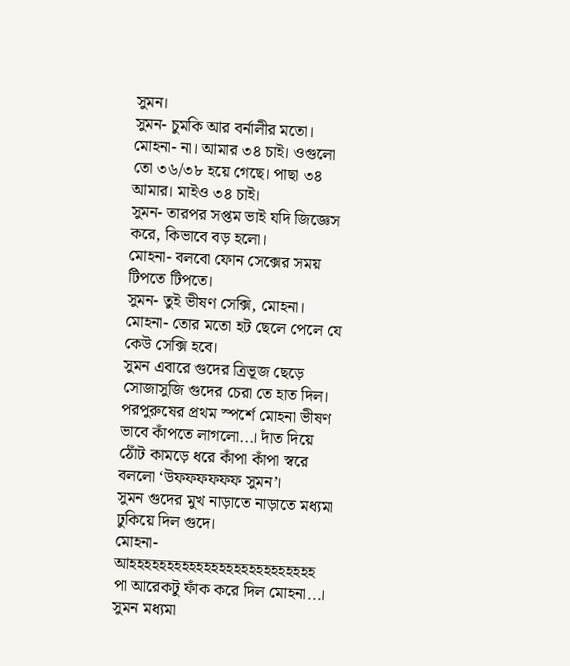সুমন।
সুমন- চুমকি আর বর্নালীর মতো।
মোহনা- না। আমার ৩৪ চাই। ওগুলো তো ৩৬/৩৮ হয়ে গেছে। পাছা ৩৪ আমার। মাইও ৩৪ চাই।
সুমন- তারপর সপ্তম ভাই যদি জিজ্ঞেস করে, কিভাবে বড় হলো।
মোহনা- বলবো ফোন সেক্সের সময় টিপতে টিপতে।
সুমন- তুই ভীষণ সেক্সি, মোহনা।
মোহনা- তোর মতো হট ছেলে পেলে যে কেউ সেক্সি হবে।
সুমন এবারে গুদের ত্রিভূজ ছেড়ে সোজাসুজি গুদের চেরা তে হাত দিল।
পরপুরুষের প্রথম স্পর্শে মোহনা ভীষণ ভাবে কাঁপতে লাগলো...। দাঁত দিয়ে ঠোঁট কামড়ে ধরে কাঁপা কাঁপা স্বরে বললো ‘উফফফফফফ সুমন’।
সুমন গুদের মুখ নাড়াতে নাড়াতে মধ্যমা ঢুকিয়ে দিল গুদে।
মোহনা- আহহহহহহহহহহহহহহহহহহহহহহহহহ
পা আরেকটু ফাঁক করে দিল মোহনা...। সুমন মধ্যমা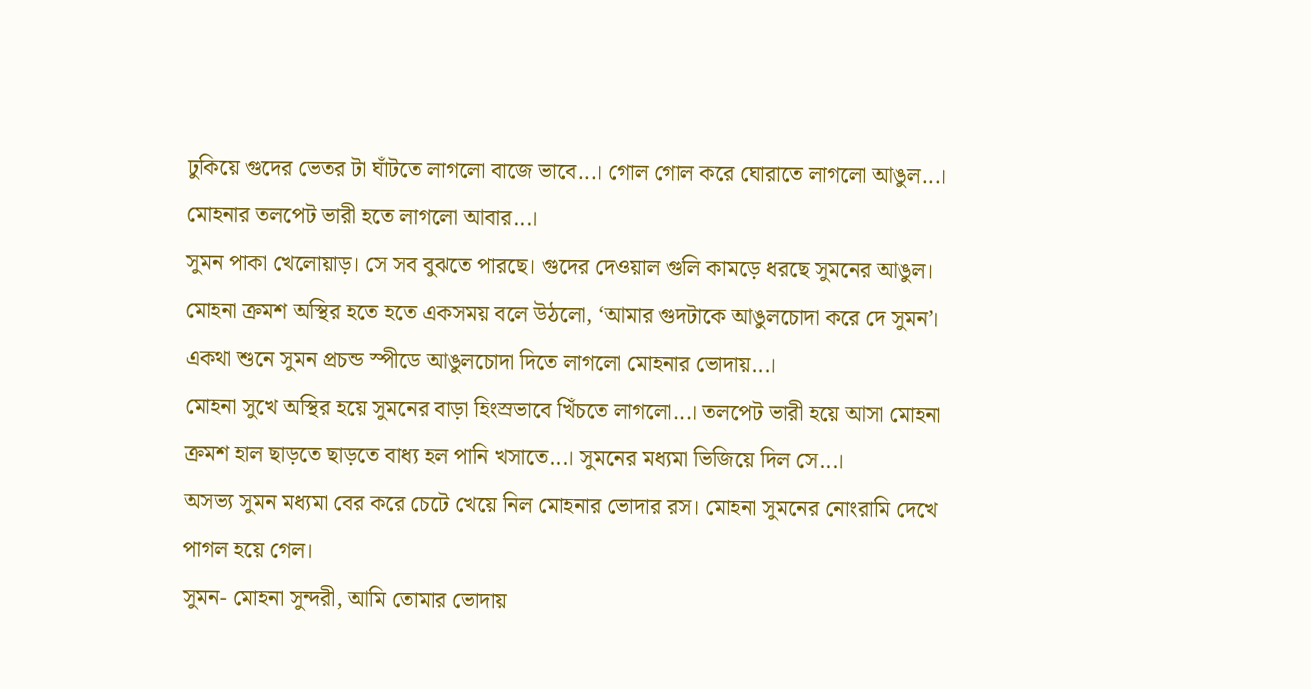ঢুকিয়ে গুদের ভেতর টা ঘাঁটতে লাগলো বাজে ভাবে...। গোল গোল করে ঘোরাতে লাগলো আঙুল...। মোহনার তলপেট ভারী হতে লাগলো আবার...।
সুমন পাকা খেলোয়াড়। সে সব বুঝতে পারছে। গুদের দেওয়াল গুলি কামড়ে ধরছে সুমনের আঙুল। মোহনা ক্রমশ অস্থির হতে হতে একসময় বলে উঠলো, ‘আমার গুদটাকে আঙুলচোদা করে দে সুমন’।
একথা শুনে সুমন প্রচন্ড স্পীডে আঙুলচোদা দিতে লাগলো মোহনার ভোদায়...।
মোহনা সুখে অস্থির হয়ে সুমনের বাড়া হিংস্রভাবে খিঁচতে লাগলো...। তলপেট ভারী হয়ে আসা মোহনা ক্রমশ হাল ছাড়তে ছাড়তে বাধ্য হল পানি খসাতে...। সুমনের মধ্যমা ভিজিয়ে দিল সে...।
অসভ্য সুমন মধ্যমা বের করে চেটে খেয়ে নিল মোহনার ভোদার রস। মোহনা সুমনের নোংরামি দেখে পাগল হয়ে গেল।
সুমন- মোহনা সুন্দরী, আমি তোমার ভোদায়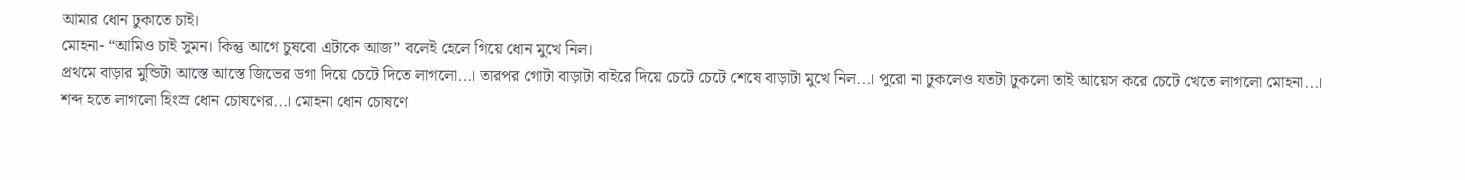আমার ধোন ঢুকাতে চাই।
মোহনা- “আমিও চাই সুমন। কিন্তু আগে চুষবো এটাকে আজ” বলেই হেলে গিয়ে ধোন মুখে নিল।
প্রথমে বাড়ার মুন্ডিটা আস্তে আস্তে জিভের ডগা দিয়ে চেটে দিতে লাগলো...। তারপর গোটা বাড়াটা বাইরে দিয়ে চেটে চেটে শেষে বাড়াটা মুখে নিল...। পুরো না ঢুকলেও যতটা ঢুকলো তাই আয়েস করে চেটে খেতে লাগলো মোহনা...।
শব্দ হতে লাগলো হিংস্র ধোন চোষণের...। মোহনা ধোন চোষণে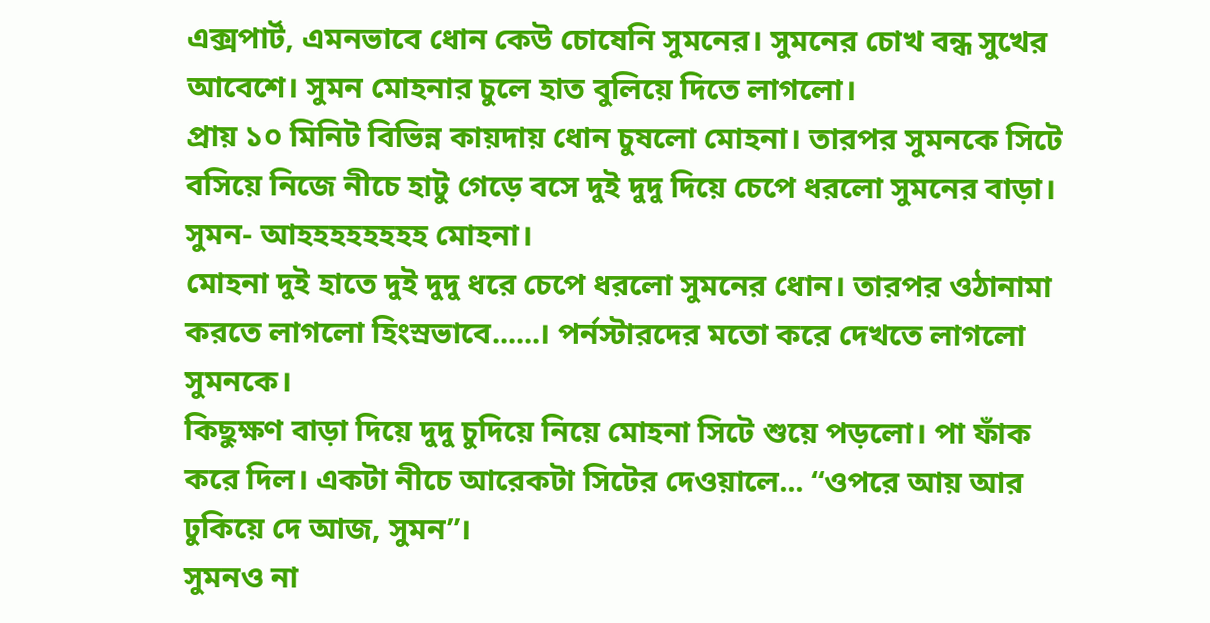এক্সপার্ট, এমনভাবে ধোন কেউ চোষেনি সুমনের। সুমনের চোখ বন্ধ সুখের আবেশে। সুমন মোহনার চুলে হাত বুলিয়ে দিতে লাগলো।
প্রায় ১০ মিনিট বিভিন্ন কায়দায় ধোন চুষলো মোহনা। তারপর সুমনকে সিটে বসিয়ে নিজে নীচে হাটু গেড়ে বসে দুই দুদু দিয়ে চেপে ধরলো সুমনের বাড়া।
সুমন- আহহহহহহহহ মোহনা।
মোহনা দুই হাতে দুই দুদু ধরে চেপে ধরলো সুমনের ধোন। তারপর ওঠানামা করতে লাগলো হিংস্রভাবে......। পর্নস্টারদের মতো করে দেখতে লাগলো সুমনকে।
কিছুক্ষণ বাড়া দিয়ে দুদু চুদিয়ে নিয়ে মোহনা সিটে শুয়ে পড়লো। পা ফাঁক করে দিল। একটা নীচে আরেকটা সিটের দেওয়ালে... “ওপরে আয় আর ঢুকিয়ে দে আজ, সুমন”।
সুমনও না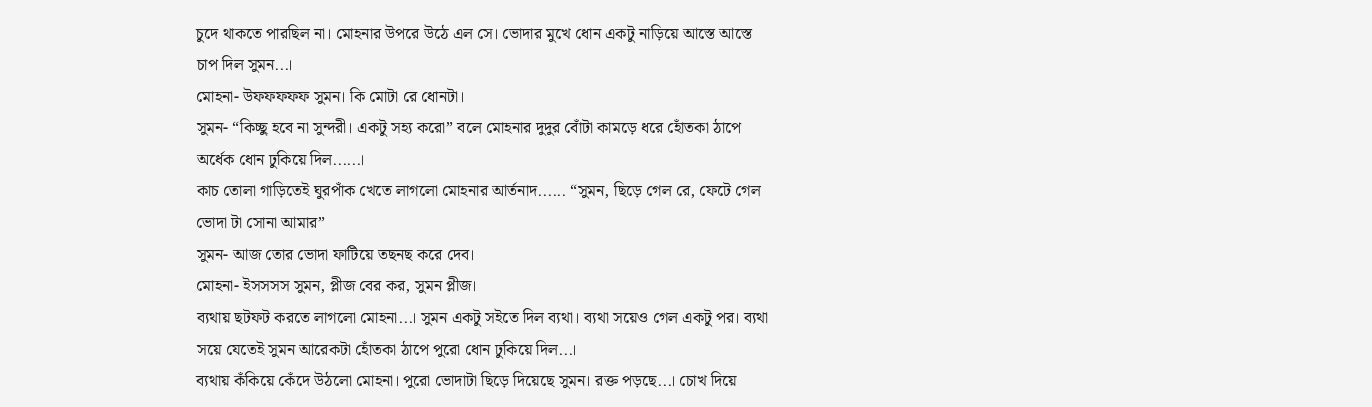চুদে থাকতে পারছিল না। মোহনার উপরে উঠে এল সে। ভোদার মুখে ধোন একটু নাড়িয়ে আস্তে আস্তে চাপ দিল সুমন...।
মোহনা- উফফফফফ সুমন। কি মোটা রে ধোনটা।
সুমন- “কিচ্ছু হবে না সুন্দরী। একটু সহ্য করো” বলে মোহনার দুদুর বোঁটা কামড়ে ধরে হোঁতকা ঠাপে অর্ধেক ধোন ঢুকিয়ে দিল......।
কাচ তোলা গাড়িতেই ঘুরপাঁক খেতে লাগলো মোহনার আর্তনাদ...... “সুমন, ছিড়ে গেল রে, ফেটে গেল ভোদা টা সোনা আমার”
সুমন- আজ তোর ভোদা ফাটিয়ে তছনছ করে দেব।
মোহনা- ইসসসস সুমন, প্লীজ বের কর, সুমন প্লীজ।
ব্যথায় ছটফট করতে লাগলো মোহনা...। সুমন একটু সইতে দিল ব্যথা। ব্যথা সয়েও গেল একটু পর। ব্যথা সয়ে যেতেই সুমন আরেকটা হোঁতকা ঠাপে পুরো ধোন ঢুকিয়ে দিল...।
ব্যথায় কঁকিয়ে কেঁদে উঠলো মোহনা। পুরো ভোদাটা ছিড়ে দিয়েছে সুমন। রক্ত পড়ছে...। চোখ দিয়ে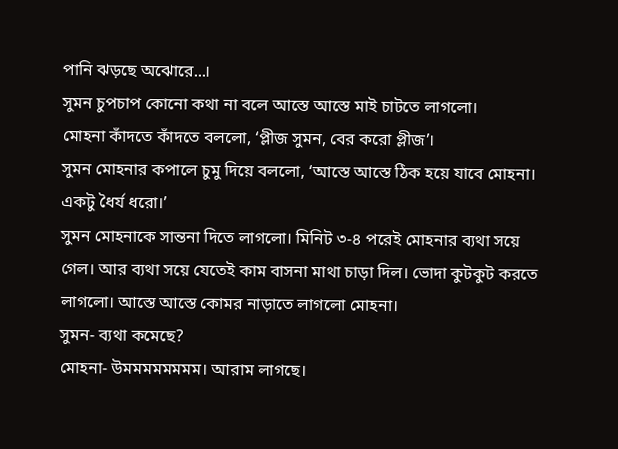পানি ঝড়ছে অঝোরে...।
সুমন চুপচাপ কোনো কথা না বলে আস্তে আস্তে মাই চাটতে লাগলো।
মোহনা কাঁদতে কাঁদতে বললো, ‘প্লীজ সুমন, বের করো প্লীজ’।
সুমন মোহনার কপালে চুমু দিয়ে বললো, ‘আস্তে আস্তে ঠিক হয়ে যাবে মোহনা। একটু ধৈর্য ধরো।’
সুমন মোহনাকে সান্তনা দিতে লাগলো। মিনিট ৩-৪ পরেই মোহনার ব্যথা সয়ে গেল। আর ব্যথা সয়ে যেতেই কাম বাসনা মাথা চাড়া দিল। ভোদা কুটকুট করতে লাগলো। আস্তে আস্তে কোমর নাড়াতে লাগলো মোহনা।
সুমন- ব্যথা কমেছে?
মোহনা- উমমমমমমমম। আরাম লাগছে।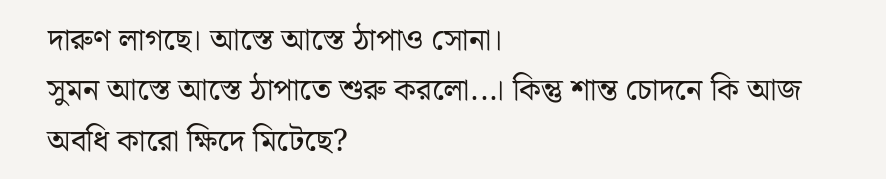দারুণ লাগছে। আস্তে আস্তে ঠাপাও সোনা।
সুমন আস্তে আস্তে ঠাপাতে শুরু করলো...। কিন্তু শান্ত চোদনে কি আজ অবধি কারো ক্ষিদে মিটেছে?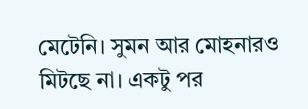মেটেনি। সুমন আর মোহনারও মিটছে না। একটু পর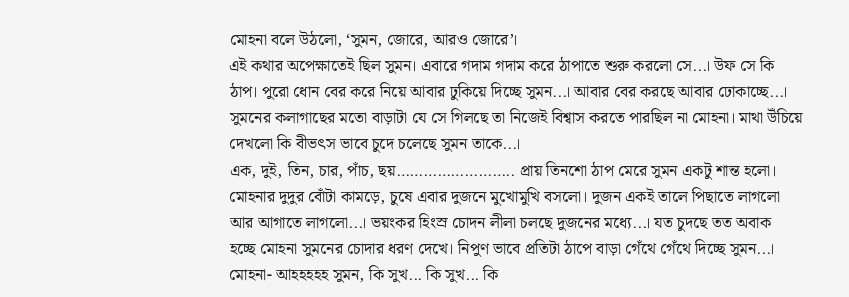মোহনা বলে উঠলো, ‘সুমন, জোরে, আরও জোরে’।
এই কথার অপেক্ষাতেই ছিল সুমন। এবারে গদাম গদাম করে ঠাপাতে শুরু করলো সে...। উফ সে কি ঠাপ। পুরো ধোন বের করে নিয়ে আবার ঢুকিয়ে দিচ্ছে সুমন...। আবার বের করছে আবার ঢোকাচ্ছে...।
সুমনের কলাগাছের মতো বাড়াটা যে সে গিলছে তা নিজেই বিশ্বাস করতে পারছিল না মোহনা। মাথা উঁচিয়ে দেখলো কি বীভৎস ভাবে চুদে চলেছে সুমন তাকে...।
এক, দুই, তিন, চার, পাঁচ, ছয়…………………….. প্রায় তিনশো ঠাপ মেরে সুমন একটু শান্ত হলো। মোহনার দুদুর বোঁটা কামড়ে, চুষে এবার দুজনে মুখোমুখি বসলো। দুজন একই তালে পিছাতে লাগলো আর আগাতে লাগলো...। ভয়ংকর হিংস্র চোদন লীলা চলছে দুজনের মধ্যে...। যত চুদছে তত অবাক হচ্ছে মোহনা সুমনের চোদার ধরণ দেখে। নিপুণ ভাবে প্রতিটা ঠাপে বাড়া গেঁথে গেঁথে দিচ্ছে সুমন...।
মোহনা- আহহহহহ সুমন, কি সুখ... কি সুখ... কি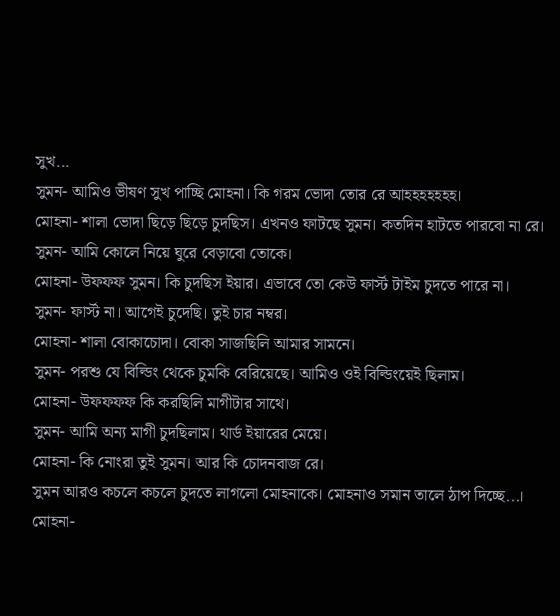সুখ...
সুমন- আমিও ভীষণ সুখ পাচ্ছি মোহনা। কি গরম ভোদা তোর রে আহহহহহহহ।
মোহনা- শালা ভোদা ছিড়ে ছিড়ে চুদছিস। এখনও ফাটছে সুমন। কতদিন হাটতে পারবো না রে।
সুমন- আমি কোলে নিয়ে ঘুরে বেড়াবো তোকে।
মোহনা- উফফফ সুমন। কি চুদছিস ইয়ার। এভাবে তো কেউ ফার্স্ট টাইম চুদতে পারে না।
সুমন- ফার্স্ট না। আগেই চুদেছি। তুই চার নম্বর।
মোহনা- শালা বোকাচোদা। বোকা সাজছিলি আমার সামনে।
সুমন- পরশু যে বিল্ডিং থেকে চুমকি বেরিয়েছে। আমিও ওই বিল্ডিংয়েই ছিলাম।
মোহনা- উফফফফ কি করছিলি মাগীটার সাথে।
সুমন- আমি অন্য মাগী চুদছিলাম। থার্ড ইয়ারের মেয়ে।
মোহনা- কি নোংরা তুই সুমন। আর কি চোদনবাজ রে।
সুমন আরও কচলে কচলে চুদতে লাগলো মোহনাকে। মোহনাও সমান তালে ঠাপ দিচ্ছে...।
মোহনা-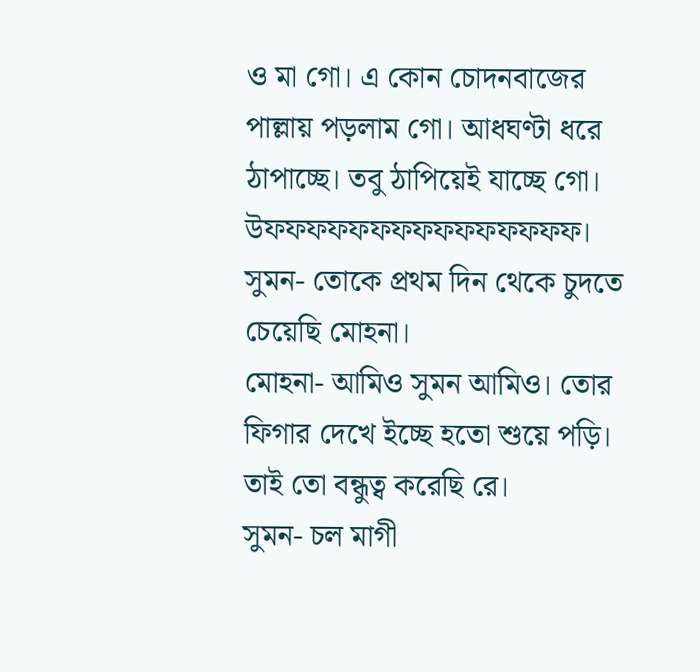ও মা গো। এ কোন চোদনবাজের পাল্লায় পড়লাম গো। আধঘণ্টা ধরে ঠাপাচ্ছে। তবু ঠাপিয়েই যাচ্ছে গো। উফফফফফফফফফফফফফফফ।
সুমন- তোকে প্রথম দিন থেকে চুদতে চেয়েছি মোহনা।
মোহনা- আমিও সুমন আমিও। তোর ফিগার দেখে ইচ্ছে হতো শুয়ে পড়ি। তাই তো বন্ধুত্ব করেছি রে।
সুমন- চল মাগী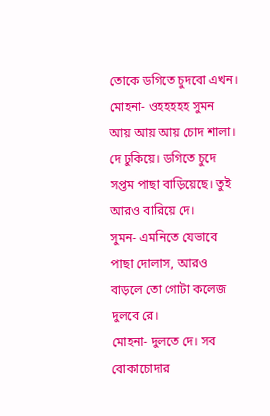তোকে ডগিতে চুদবো এখন।
মোহনা- ওহহহহহ সুমন আয় আয় আয় চোদ শালা। দে ঢুকিয়ে। ডগিতে চুদে সপ্তম পাছা বাড়িয়েছে। তুই আরও বারিয়ে দে।
সুমন- এমনিতে যেভাবে পাছা দোলাস, আরও বাড়লে তো গোটা কলেজ দুলবে রে।
মোহনা- দুলতে দে। সব বোকাচোদার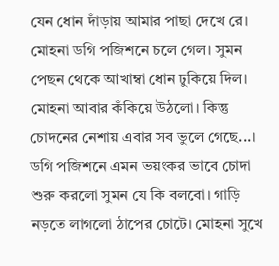যেন ধোন দাঁড়ায় আমার পাছা দেখে রে।
মোহনা ডগি পজিশনে চলে গেল। সুমন পেছন থেকে আখাম্বা ধোন ঢুকিয়ে দিল। মোহনা আবার কঁকিয়ে উঠলো। কিন্তু চোদনের নেশায় এবার সব ভুলে গেছে...। ডগি পজিশনে এমন ভয়ংকর ভাবে চোদা শুরু করলো সুমন যে কি বলবো। গাড়ি নড়তে লাগলো ঠাপের চোটে। মোহনা সুখে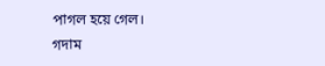পাগল হয়ে গেল।
গদাম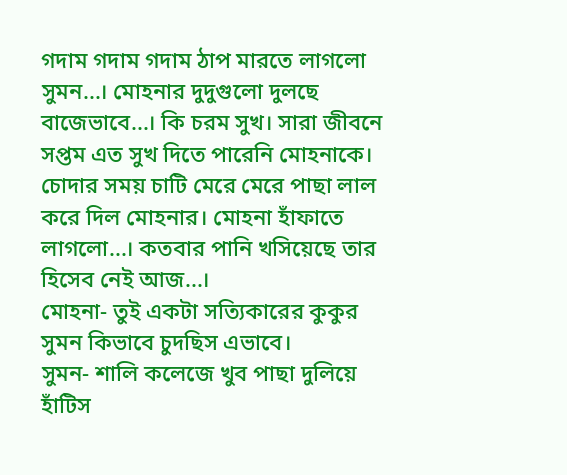গদাম গদাম গদাম ঠাপ মারতে লাগলো সুমন...। মোহনার দুদুগুলো দুলছে বাজেভাবে...। কি চরম সুখ। সারা জীবনে সপ্তম এত সুখ দিতে পারেনি মোহনাকে। চোদার সময় চাটি মেরে মেরে পাছা লাল করে দিল মোহনার। মোহনা হাঁফাতে লাগলো...। কতবার পানি খসিয়েছে তার হিসেব নেই আজ...।
মোহনা- তুই একটা সত্যিকারের কুকুর সুমন কিভাবে চুদছিস এভাবে।
সুমন- শালি কলেজে খুব পাছা দুলিয়ে হাঁটিস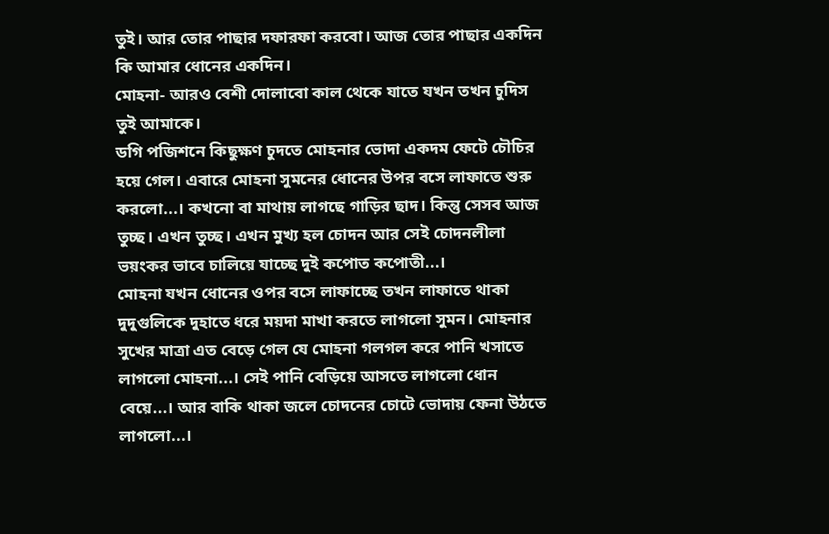তুই। আর তোর পাছার দফারফা করবো। আজ তোর পাছার একদিন কি আমার ধোনের একদিন।
মোহনা- আরও বেশী দোলাবো কাল থেকে যাতে যখন তখন চুদিস তুই আমাকে।
ডগি পজিশনে কিছুক্ষণ চুদতে মোহনার ভোদা একদম ফেটে চৌচির হয়ে গেল। এবারে মোহনা সুমনের ধোনের উপর বসে লাফাতে শুরু করলো...। কখনো বা মাথায় লাগছে গাড়ির ছাদ। কিন্তু সেসব আজ তুচ্ছ। এখন তুচ্ছ। এখন মুখ্য হল চোদন আর সেই চোদনলীলা ভয়ংকর ভাবে চালিয়ে যাচ্ছে দুই কপোত কপোতী...।
মোহনা যখন ধোনের ওপর বসে লাফাচ্ছে তখন লাফাতে থাকা দুদুগুলিকে দুহাতে ধরে ময়দা মাখা করতে লাগলো সুমন। মোহনার সুখের মাত্রা এত বেড়ে গেল যে মোহনা গলগল করে পানি খসাতে লাগলো মোহনা...। সেই পানি বেড়িয়ে আসতে লাগলো ধোন বেয়ে...। আর বাকি থাকা জলে চোদনের চোটে ভোদায় ফেনা উঠতে লাগলো...।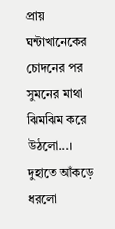প্রায় ঘন্টাখানেকের চোদনের পর সুমনের মাথা ঝিমঝিম করে উঠলো...। দুহাতে আঁকড়ে ধরলো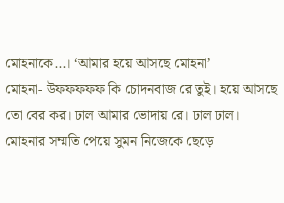মোহনাকে...। ‘আমার হয়ে আসছে মোহনা’
মোহনা- উফফফফফ কি চোদনবাজ রে তুই। হয়ে আসছে তো বের কর। ঢাল আমার ভোদায় রে। ঢাল ঢাল।
মোহনার সম্মতি পেয়ে সুমন নিজেকে ছেড়ে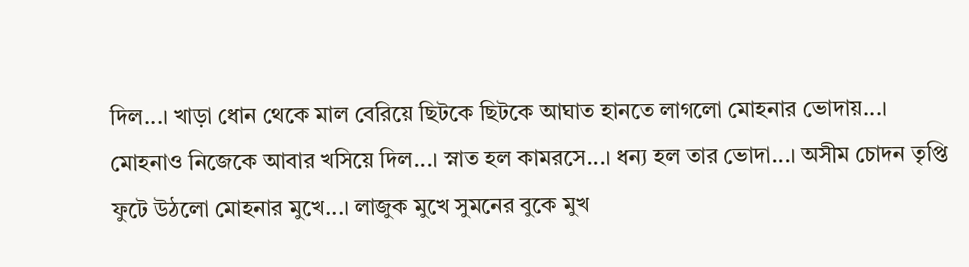দিল...। খাড়া ধোন থেকে মাল বেরিয়ে ছিটকে ছিটকে আঘাত হানতে লাগলো মোহনার ভোদায়...।
মোহনাও নিজেকে আবার খসিয়ে দিল...। স্নাত হল কামরসে...। ধন্য হল তার ভোদা...। অসীম চোদন তৃপ্তি ফুটে উঠলো মোহনার মুখে...। লাজুক মুখে সুমনের বুকে মুখ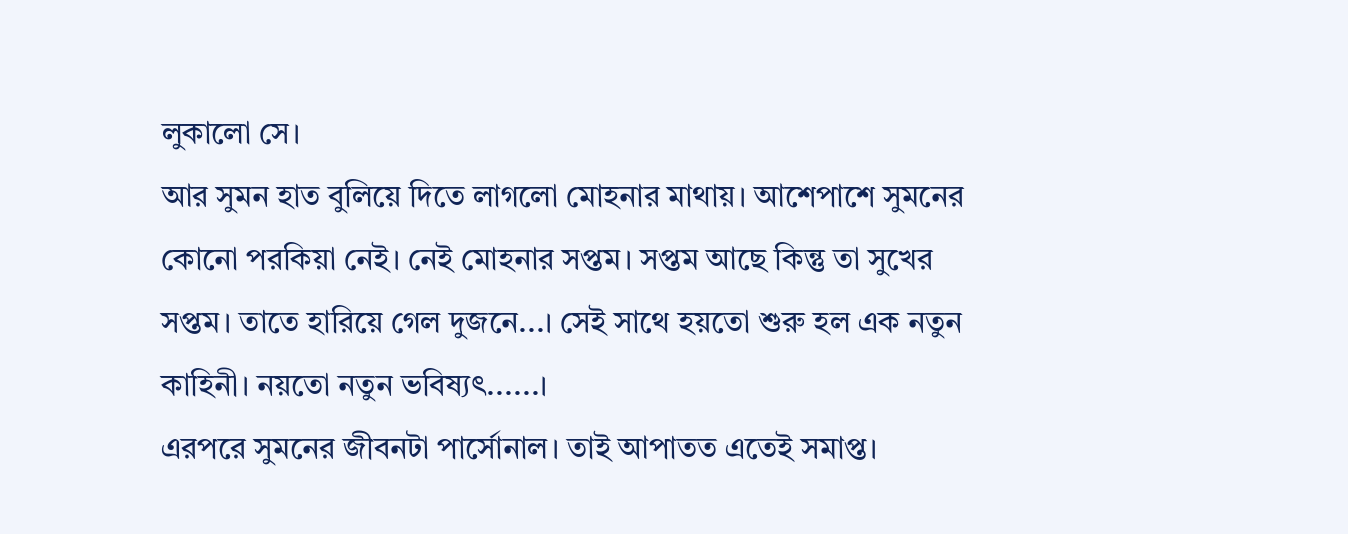লুকালো সে।
আর সুমন হাত বুলিয়ে দিতে লাগলো মোহনার মাথায়। আশেপাশে সুমনের কোনো পরকিয়া নেই। নেই মোহনার সপ্তম। সপ্তম আছে কিন্তু তা সুখের সপ্তম। তাতে হারিয়ে গেল দুজনে...। সেই সাথে হয়তো শুরু হল এক নতুন কাহিনী। নয়তো নতুন ভবিষ্যৎ......।
এরপরে সুমনের জীবনটা পার্সোনাল। তাই আপাতত এতেই সমাপ্ত।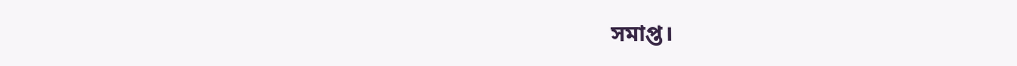সমাপ্ত।